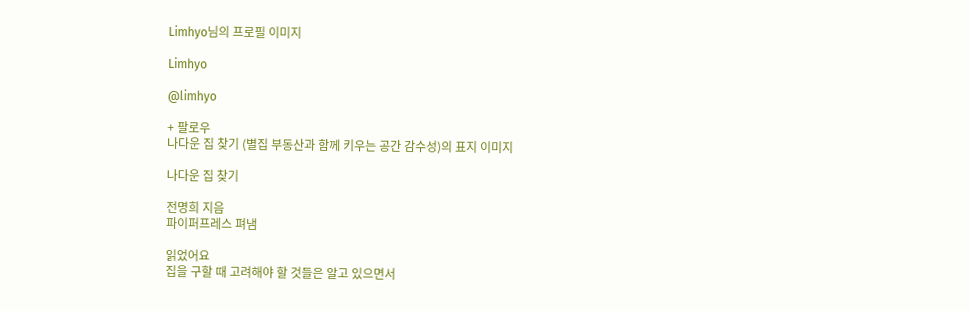Limhyo님의 프로필 이미지

Limhyo

@limhyo

+ 팔로우
나다운 집 찾기 (별집 부동산과 함께 키우는 공간 감수성)의 표지 이미지

나다운 집 찾기

전명희 지음
파이퍼프레스 펴냄

읽었어요
집을 구할 때 고려해야 할 것들은 알고 있으면서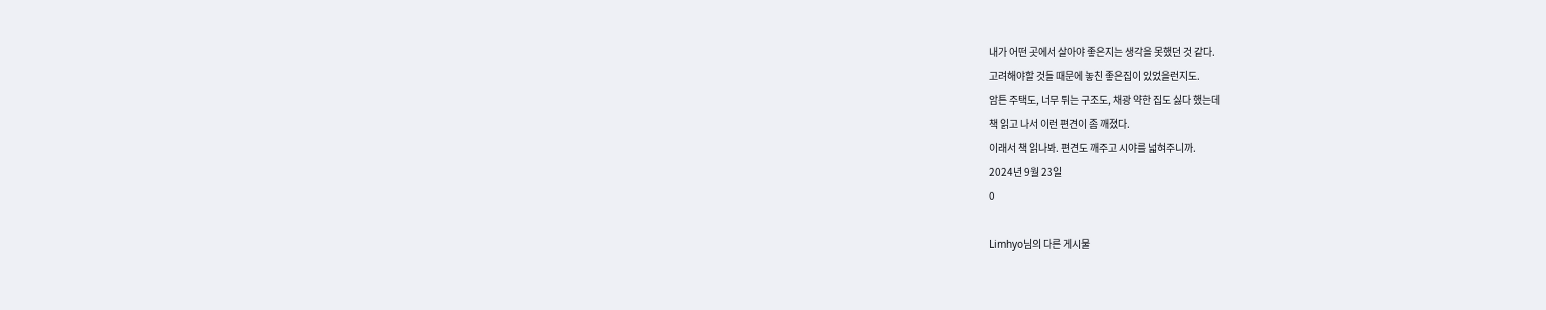내가 어떤 곳에서 살아야 좋은지는 생각을 못했던 것 같다.
고려해야할 것들 때문에 놓친 좋은집이 있었을런지도.
암튼 주택도, 너무 튀는 구조도, 채광 약한 집도 싫다 했는데
책 읽고 나서 이런 편견이 좀 깨졌다.
이래서 책 읽나봐. 편견도 깨주고 시야를 넓혀주니까.
2024년 9월 23일
0

Limhyo님의 다른 게시물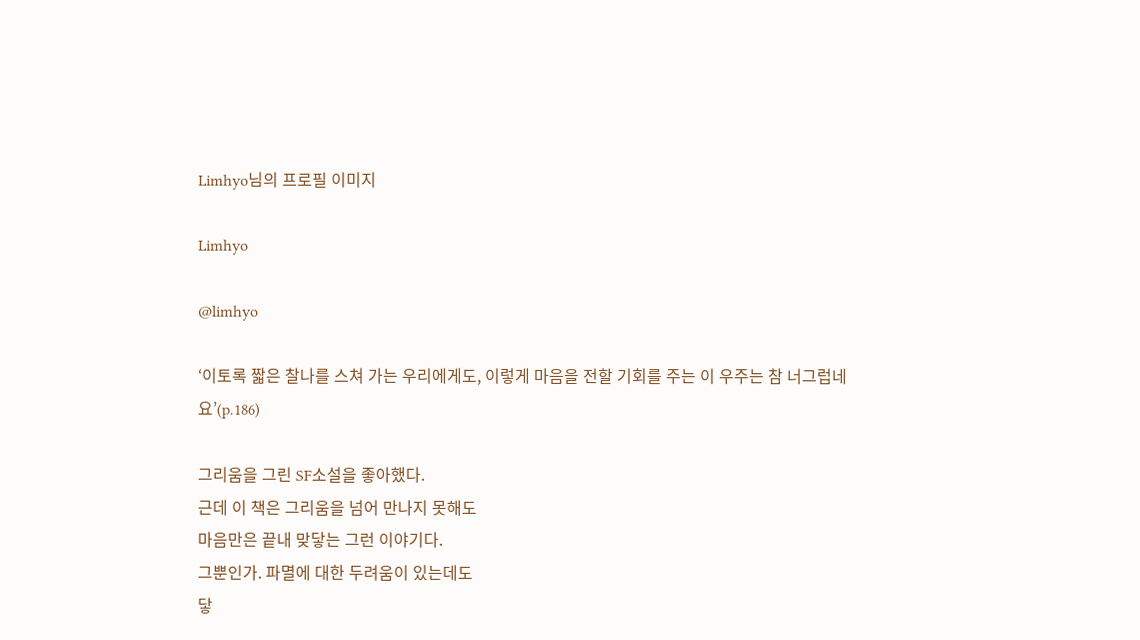Limhyo님의 프로필 이미지

Limhyo

@limhyo

‘이토록 짧은 찰나를 스쳐 가는 우리에게도, 이렇게 마음을 전할 기회를 주는 이 우주는 참 너그럽네요’(p.186)

그리움을 그린 SF소설을 좋아했다.
근데 이 책은 그리움을 넘어 만나지 못해도
마음만은 끝내 맞닿는 그런 이야기다.
그뿐인가. 파멸에 대한 두려움이 있는데도
닿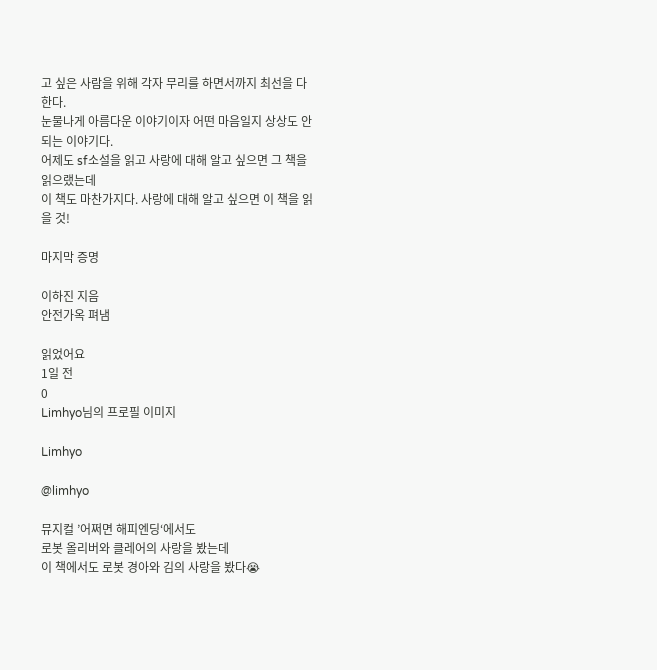고 싶은 사람을 위해 각자 무리를 하면서까지 최선을 다한다.
눈물나게 아름다운 이야기이자 어떤 마음일지 상상도 안되는 이야기다.
어제도 sf소설을 읽고 사랑에 대해 알고 싶으면 그 책을 읽으랬는데
이 책도 마찬가지다. 사랑에 대해 알고 싶으면 이 책을 읽을 것!

마지막 증명

이하진 지음
안전가옥 펴냄

읽었어요
1일 전
0
Limhyo님의 프로필 이미지

Limhyo

@limhyo

뮤지컬 ’어쩌면 해피엔딩‘에서도
로봇 올리버와 클레어의 사랑을 봤는데
이 책에서도 로봇 경아와 김의 사랑을 봤다😭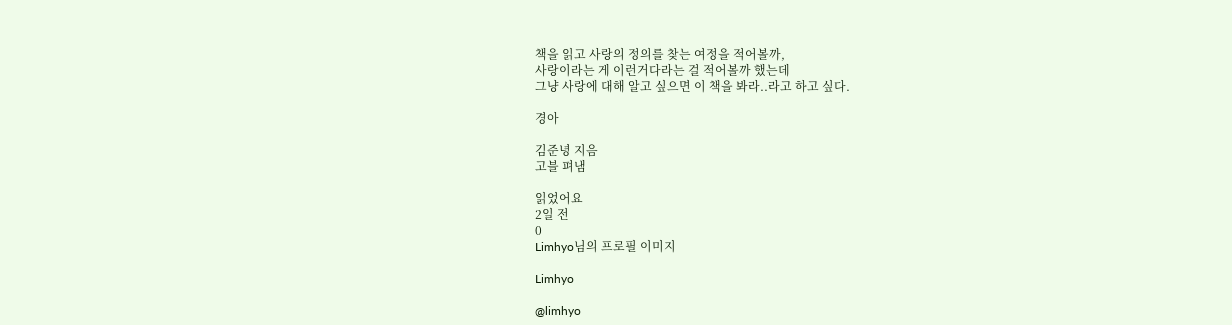책을 읽고 사랑의 정의를 찾는 여정을 적어볼까,
사랑이라는 게 이런거다라는 걸 적어볼까 했는데
그냥 사랑에 대해 알고 싶으면 이 책을 봐라..라고 하고 싶다.

경아

김준녕 지음
고블 펴냄

읽었어요
2일 전
0
Limhyo님의 프로필 이미지

Limhyo

@limhyo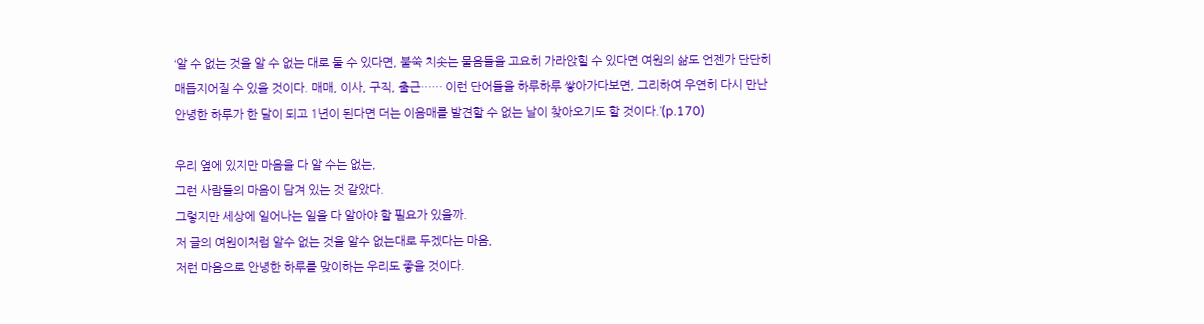‘알 수 없는 것을 알 수 없는 대로 둘 수 있다면, 불쑥 치솟는 물음들을 고요히 가라앉힐 수 있다면 여원의 삶도 언젠가 단단히 매듭지어질 수 있을 것이다. 매매, 이사, 구직, 출근…… 이런 단어들을 하루하루 쌓아가다보면, 그리하여 우연히 다시 만난 안녕한 하루가 한 달이 되고 1년이 된다면 더는 이음매를 발견할 수 없는 날이 찾아오기도 할 것이다.’(p.170)

우리 옆에 있지만 마음을 다 알 수는 없는,
그런 사람들의 마음이 담겨 있는 것 같았다.
그렇지만 세상에 일어나는 일을 다 알아야 할 필요가 있을까.
저 글의 여원이처럼 알수 없는 것을 알수 없는대로 두겠다는 마음,
저런 마음으로 안녕한 하루를 맞이하는 우리도 좋을 것이다.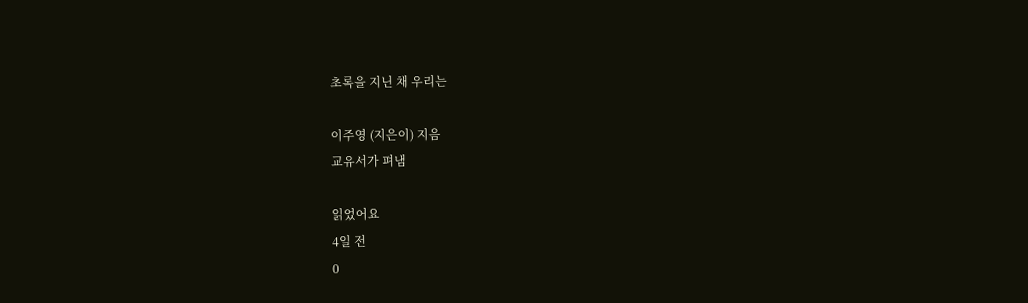초록을 지닌 채 우리는

이주영 (지은이) 지음
교유서가 펴냄

읽었어요
4일 전
0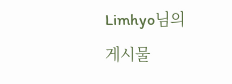Limhyo님의 게시물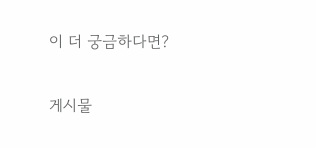이 더 궁금하다면?

게시물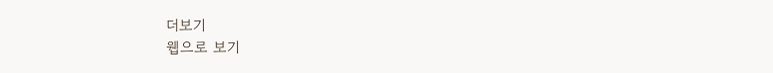더보기
웹으로 보기